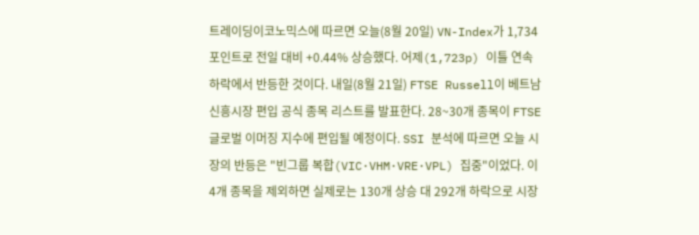트레이딩이코노믹스에 따르면 오늘(8월 20일) VN-Index가 1,734포인트로 전일 대비 +0.44% 상승했다. 어제(1,723p) 이틀 연속 하락에서 반등한 것이다. 내일(8월 21일) FTSE Russell이 베트남 신흥시장 편입 공식 종목 리스트를 발표한다. 28~30개 종목이 FTSE 글로벌 이머징 지수에 편입될 예정이다. SSI 분석에 따르면 오늘 시장의 반등은 "빈그룹 복합(VIC·VHM·VRE·VPL) 집중"이었다. 이 4개 종목을 제외하면 실제로는 130개 상승 대 292개 하락으로 시장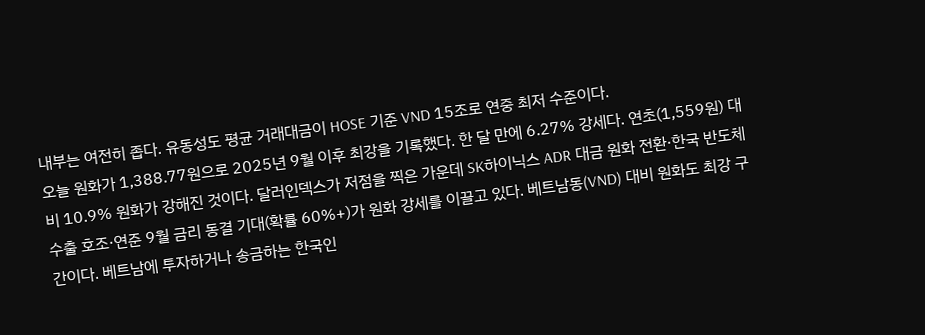내부는 여전히 좁다. 유동성도 평균 거래대금이 HOSE 기준 VND 15조로 연중 최저 수준이다.
오늘 원화가 1,388.77원으로 2025년 9월 이후 최강을 기록했다. 한 달 만에 6.27% 강세다. 연초(1,559원) 대비 10.9% 원화가 강해진 것이다. 달러인덱스가 저점을 찍은 가운데 SK하이닉스 ADR 대금 원화 전환·한국 반도체 수출 호조·연준 9월 금리 동결 기대(확률 60%+)가 원화 강세를 이끌고 있다. 베트남동(VND) 대비 원화도 최강 구간이다. 베트남에 투자하거나 송금하는 한국인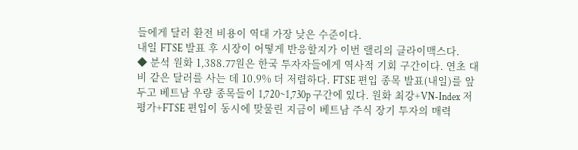들에게 달러 환전 비용이 역대 가장 낮은 수준이다.
내일 FTSE 발표 후 시장이 어떻게 반응할지가 이번 랠리의 클라이맥스다.
◆ 분석 원화 1,388.77원은 한국 투자자들에게 역사적 기회 구간이다. 연초 대비 같은 달러를 사는 데 10.9% 더 저렴하다. FTSE 편입 종목 발표(내일)를 앞두고 베트남 우량 종목들이 1,720~1,730p 구간에 있다. 원화 최강+VN-Index 저평가+FTSE 편입이 동시에 맞물린 지금이 베트남 주식 장기 투자의 매력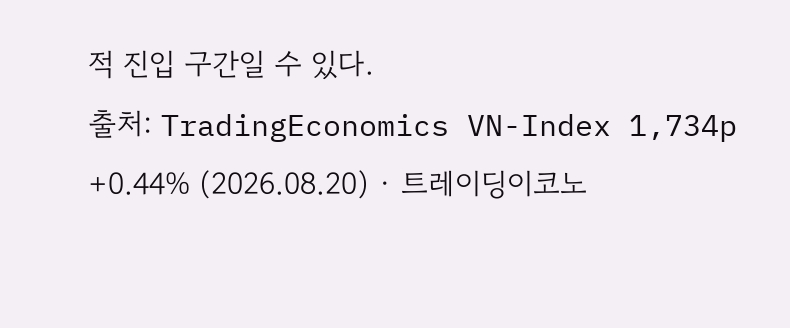적 진입 구간일 수 있다.
출처: TradingEconomics VN-Index 1,734p +0.44% (2026.08.20) · 트레이딩이코노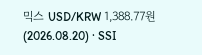믹스 USD/KRW 1,388.77원 (2026.08.20) · SSI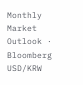Monthly Market Outlook · Bloomberg USD/KRW